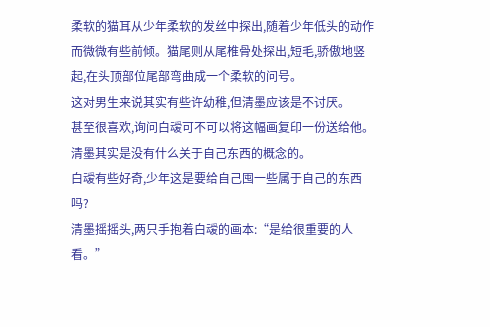柔软的猫耳从少年柔软的发丝中探出,随着少年低头的动作而微微有些前倾。猫尾则从尾椎骨处探出,短毛,骄傲地竖起,在头顶部位尾部弯曲成一个柔软的问号。
这对男生来说其实有些许幼稚,但清墨应该是不讨厌。
甚至很喜欢,询问白叆可不可以将这幅画复印一份送给他。
清墨其实是没有什么关于自己东西的概念的。
白叆有些好奇,少年这是要给自己囤一些属于自己的东西吗?
清墨摇摇头,两只手抱着白叆的画本:“是给很重要的人看。”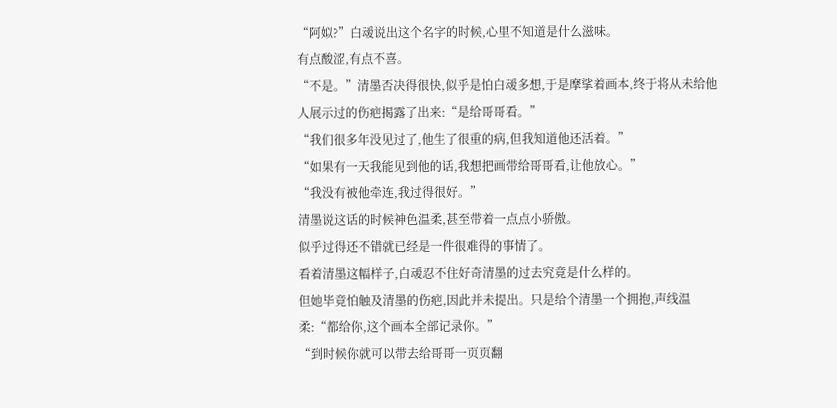“阿姒?”白叆说出这个名字的时候,心里不知道是什么滋味。
有点酸涩,有点不喜。
“不是。”清墨否决得很快,似乎是怕白叆多想,于是摩挲着画本,终于将从未给他人展示过的伤疤揭露了出来:“是给哥哥看。”
“我们很多年没见过了,他生了很重的病,但我知道他还活着。”
“如果有一天我能见到他的话,我想把画带给哥哥看,让他放心。”
“我没有被他牵连,我过得很好。”
清墨说这话的时候神色温柔,甚至带着一点点小骄傲。
似乎过得还不错就已经是一件很难得的事情了。
看着清墨这幅样子,白叆忍不住好奇清墨的过去究竟是什么样的。
但她毕竟怕触及清墨的伤疤,因此并未提出。只是给个清墨一个拥抱,声线温柔:“都给你,这个画本全部记录你。”
“到时候你就可以带去给哥哥一页页翻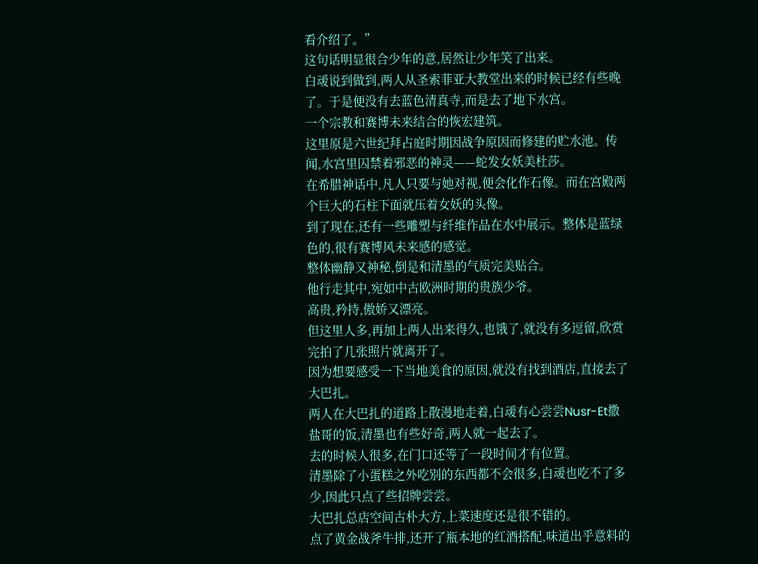看介绍了。”
这句话明显很合少年的意,居然让少年笑了出来。
白叆说到做到,两人从圣索菲亚大教堂出来的时候已经有些晚了。于是便没有去蓝色清真寺,而是去了地下水宫。
一个宗教和赛博未来结合的恢宏建筑。
这里原是六世纪拜占庭时期因战争原因而修建的贮水池。传闻,水宫里囚禁着邪恶的神灵——蛇发女妖美杜莎。
在希腊神话中,凡人只要与她对视,便会化作石像。而在宫殿两个巨大的石柱下面就压着女妖的头像。
到了现在,还有一些雕塑与纤维作品在水中展示。整体是蓝绿色的,很有赛博风未来感的感觉。
整体幽静又神秘,倒是和清墨的气质完美贴合。
他行走其中,宛如中古欧洲时期的贵族少爷。
高贵,矜持,傲娇又漂亮。
但这里人多,再加上两人出来得久,也饿了,就没有多逗留,欣赏完拍了几张照片就离开了。
因为想要感受一下当地美食的原因,就没有找到酒店,直接去了大巴扎。
两人在大巴扎的道路上散漫地走着,白叆有心尝尝Nusr-Et撒盐哥的饭,清墨也有些好奇,两人就一起去了。
去的时候人很多,在门口还等了一段时间才有位置。
清墨除了小蛋糕之外吃别的东西都不会很多,白叆也吃不了多少,因此只点了些招牌尝尝。
大巴扎总店空间古朴大方,上菜速度还是很不错的。
点了黄金战斧牛排,还开了瓶本地的红酒搭配,味道出乎意料的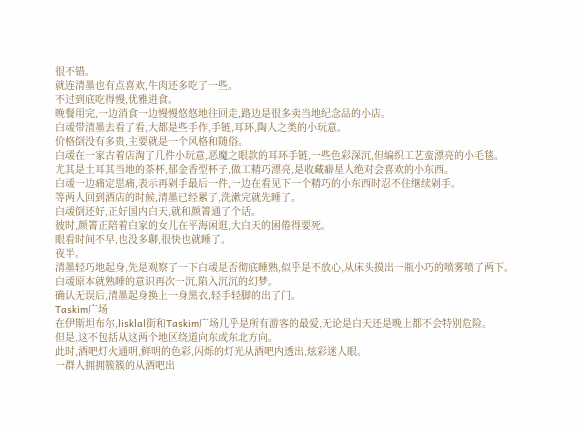很不错。
就连清墨也有点喜欢,牛肉还多吃了一些。
不过到底吃得慢,优雅进食。
晚餐用完,一边消食一边慢慢悠悠地往回走,路边是很多卖当地纪念品的小店。
白叆带清墨去看了看,大都是些手作,手链,耳环,陶人之类的小玩意。
价格倒没有多贵,主要就是一个风格和随俗。
白叆在一家古着店淘了几件小玩意,恶魔之眼款的耳环手链,一些色彩深沉,但编织工艺蛮漂亮的小毛毯。
尤其是土耳其当地的茶杯,郁金香型杯子,做工精巧漂亮,是收藏癖星人绝对会喜欢的小东西。
白叆一边痛定思痛,表示再剁手最后一件,一边在看见下一个精巧的小东西时忍不住继续剁手。
等两人回到酒店的时候,清墨已经累了,洗漱完就先睡了。
白叆倒还好,正好国内白天,就和颜箐通了个话。
彼时,颜箐正陪着白家的女儿在平海闲逛,大白天的困倦得要死。
眼看时间不早,也没多聊,很快也就睡了。
夜半。
清墨轻巧地起身,先是观察了一下白叆是否彻底睡熟,似乎是不放心,从床头摸出一瓶小巧的喷雾喷了两下。
白叆原本就熟睡的意识再次一沉,陷入沉沉的幻梦。
确认无误后,清墨起身换上一身黑衣,轻手轻脚的出了门。
Taskim广场
在伊斯坦布尔,lisklal街和Taskim广场几乎是所有游客的最爱,无论是白天还是晚上都不会特别危险。
但是,这不包括从这两个地区绕道向东或东北方向。
此时,酒吧灯火通明,鲜明的色彩,闪烁的灯光从酒吧内透出,炫彩迷人眼。
一群人拥拥簇簇的从酒吧出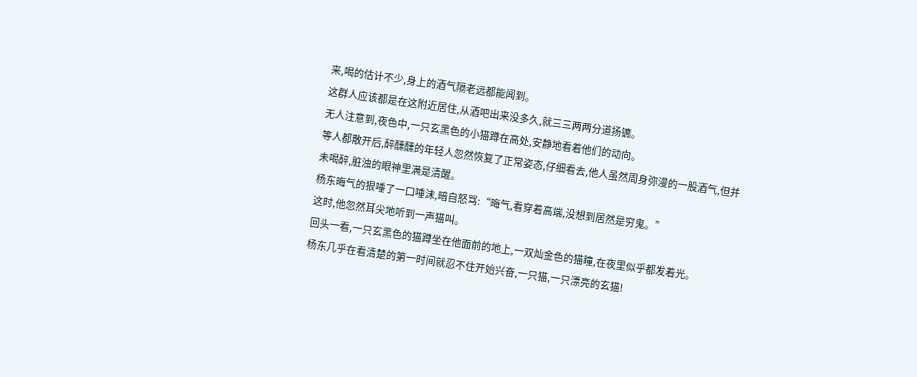来,喝的估计不少,身上的酒气隔老远都能闻到。
这群人应该都是在这附近居住,从酒吧出来没多久,就三三两两分道扬镳。
无人注意到,夜色中,一只玄黑色的小猫蹲在高处,安静地看着他们的动向。
等人都散开后,醉醺醺的年轻人忽然恢复了正常姿态,仔细看去,他人虽然周身弥漫的一股酒气,但并未喝醉,脏浊的眼神里满是清醒。
杨东晦气的狠唾了一口唾沫,暗自怒骂:“晦气,看穿着高端,没想到居然是穷鬼。”
这时,他忽然耳尖地听到一声猫叫。
回头一看,一只玄黑色的猫蹲坐在他面前的地上,一双灿金色的猫瞳,在夜里似乎都发着光。
杨东几乎在看清楚的第一时间就忍不住开始兴奋,一只猫,一只漂亮的玄猫!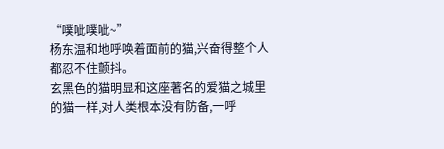“噗呲噗呲~”
杨东温和地呼唤着面前的猫,兴奋得整个人都忍不住颤抖。
玄黑色的猫明显和这座著名的爱猫之城里的猫一样,对人类根本没有防备,一呼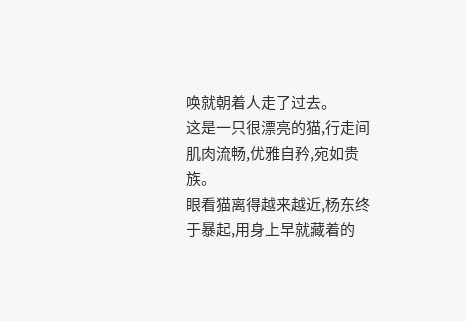唤就朝着人走了过去。
这是一只很漂亮的猫,行走间肌肉流畅,优雅自矜,宛如贵族。
眼看猫离得越来越近,杨东终于暴起,用身上早就藏着的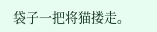袋子一把将猫搂走。